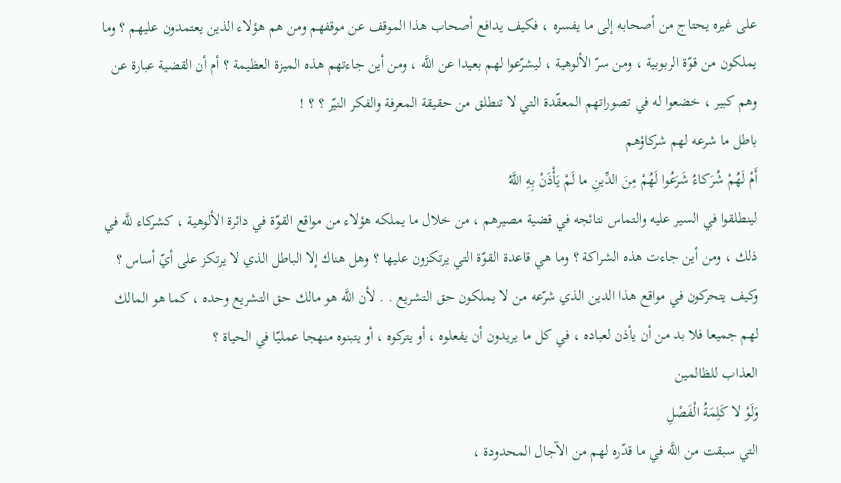على غيره يحتاج من أصحابه إلى ما يفسره ، فكيف يدافع أصحاب هذا الموقف عن موقفهم ومن هم هؤلاء الذين يعتمدون عليهم ؟ وما يملكون من قوّة الربوبية ، ومن سرّ الألوهية ، ليشرّعوا لهم بعيدا عن اللَّه ، ومن أين جاءتهم هذه الميزة العظيمة ؟ أم أن القضية عبارة عن وهم كبير ، خضعوا له في تصوراتهم المعقّدة التي لا تنطلق من حقيقة المعرفة والفكر النيّر ؟ ؟ !
باطل ما شرعه لهم شركاؤهم
أَمْ لَهُمْ شُرَكاءُ شَرَعُوا لَهُمْ مِنَ الدِّينِ ما لَمْ يَأْذَنْ بِهِ اللَّهُ
لينطلقوا في السير عليه والتماس نتائجه في قضية مصيرهم ، من خلال ما يملكه هؤلاء من مواقع القوّة في دائرة الألوهية ، كشركاء للَّه في ذلك ، ومن أين جاءت هذه الشراكة ؟ وما هي قاعدة القوّة التي يرتكزون عليها ؟ وهل هناك إلا الباطل الذي لا يرتكز على أيّ أساس ؟ وكيف يتحركون في مواقع هذا الدين الذي شرّعه من لا يملكون حق التشريع . . لأن اللَّه هو مالك حق التشريع وحده ، كما هو المالك لهم جميعا فلا بد من أن يأذن لعباده ، في كل ما يريدون أن يفعلوه ، أو يتركوه ، أو يتبنوه منهجا عمليّا في الحياة ؟
العذاب للظالمين
وَلَوْ لا كَلِمَةُ الْفَصْلِ
التي سبقت من اللَّه في ما قدّره لهم من الآجال المحدودة ،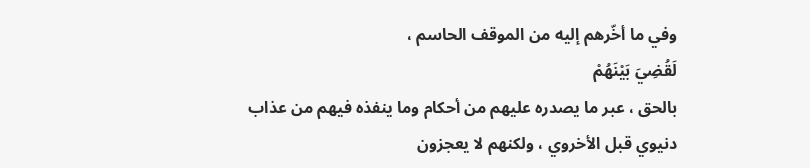وفي ما أخّرهم إليه من الموقف الحاسم ،
لَقُضِيَ بَيْنَهُمْ
بالحق ، عبر ما يصدره عليهم من أحكام وما ينفذه فيهم من عذاب دنيوي قبل الأخروي ، ولكنهم لا يعجزون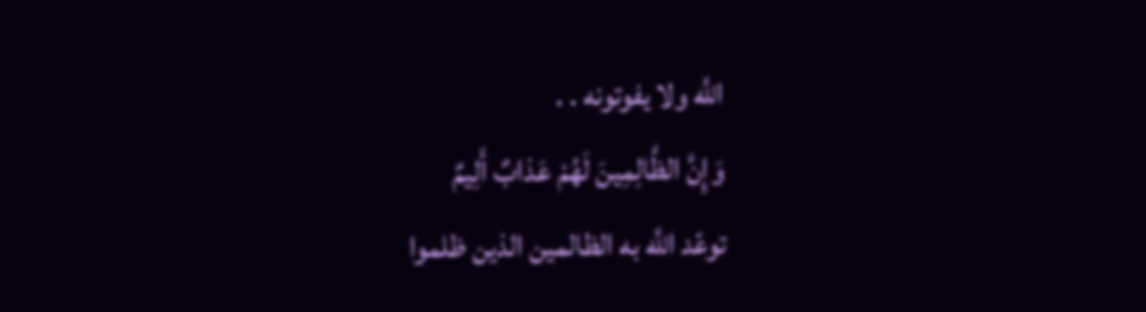اللَّه ولا يفوتونه . .
وَإِنَّ الظَّالِمِينَ لَهُمْ عَذابٌ أَلِيمٌ
توعّد اللَّه به الظالمين الذين ظلموا